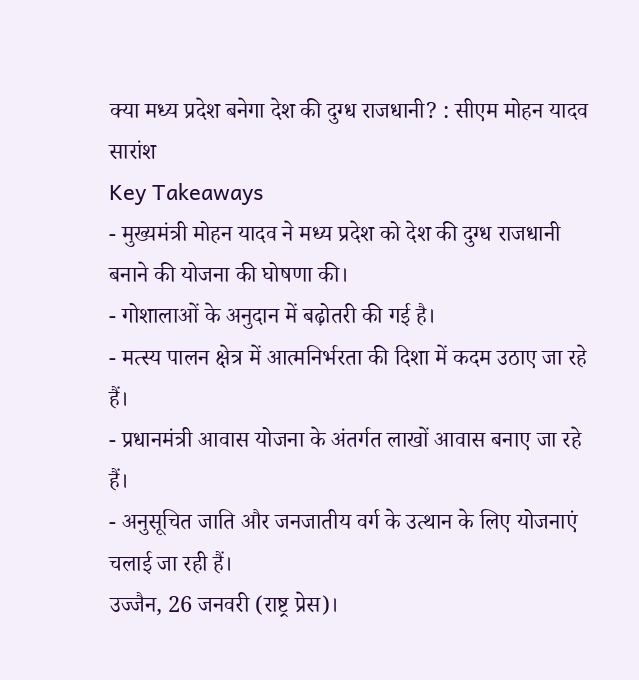क्या मध्य प्रदेश बनेगा देश की दुग्ध राजधानी? : सीएम मोहन यादव
सारांश
Key Takeaways
- मुख्यमंत्री मोहन यादव ने मध्य प्रदेश को देश की दुग्ध राजधानी बनाने की योजना की घोषणा की।
- गोशालाओं के अनुदान में बढ़ोतरी की गई है।
- मत्स्य पालन क्षेत्र में आत्मनिर्भरता की दिशा में कदम उठाए जा रहे हैं।
- प्रधानमंत्री आवास योजना के अंतर्गत लाखों आवास बनाए जा रहे हैं।
- अनुसूचित जाति और जनजातीय वर्ग के उत्थान के लिए योजनाएं चलाई जा रही हैं।
उज्जैन, 26 जनवरी (राष्ट्र प्रेस)।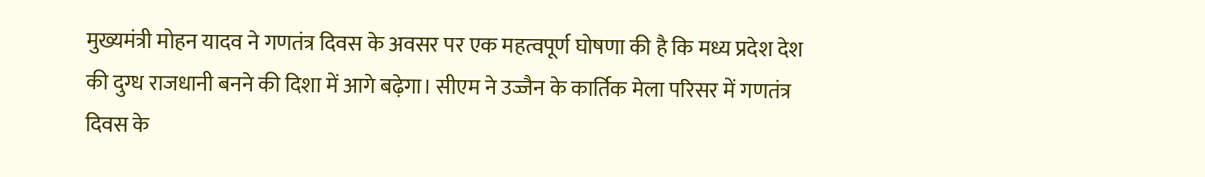मुख्यमंत्री मोहन यादव ने गणतंत्र दिवस के अवसर पर एक महत्वपूर्ण घोषणा की है कि मध्य प्रदेश देश की दुग्ध राजधानी बनने की दिशा में आगे बढ़ेगा। सीएम ने उज्जैन के कार्तिक मेला परिसर में गणतंत्र दिवस के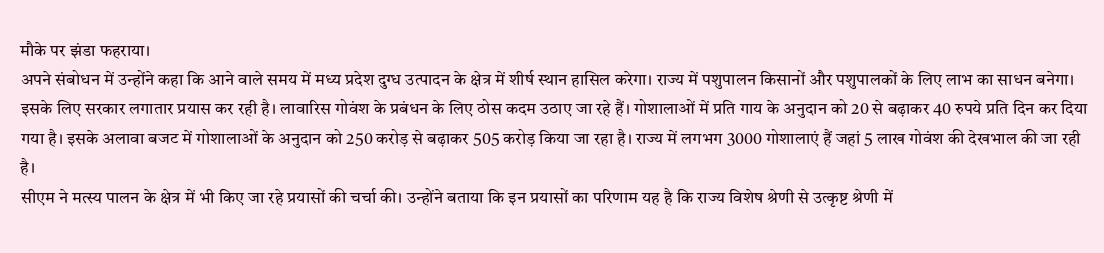मौके पर झंडा फहराया।
अपने संबोधन में उन्होंने कहा कि आने वाले समय में मध्य प्रदेश दुग्ध उत्पादन के क्षेत्र में शीर्ष स्थान हासिल करेगा। राज्य में पशुपालन किसानों और पशुपालकों के लिए लाभ का साधन बनेगा। इसके लिए सरकार लगातार प्रयास कर रही है। लावारिस गोवंश के प्रबंधन के लिए ठोस कदम उठाए जा रहे हैं। गोशालाओं में प्रति गाय के अनुदान को 20 से बढ़ाकर 40 रुपये प्रति दिन कर दिया गया है। इसके अलावा बजट में गोशालाओं के अनुदान को 250 करोड़ से बढ़ाकर 505 करोड़ किया जा रहा है। राज्य में लगभग 3000 गोशालाएं हैं जहां 5 लाख गोवंश की देखभाल की जा रही है।
सीएम ने मत्स्य पालन के क्षेत्र में भी किए जा रहे प्रयासों की चर्चा की। उन्होंने बताया कि इन प्रयासों का परिणाम यह है कि राज्य विशेष श्रेणी से उत्कृष्ट श्रेणी में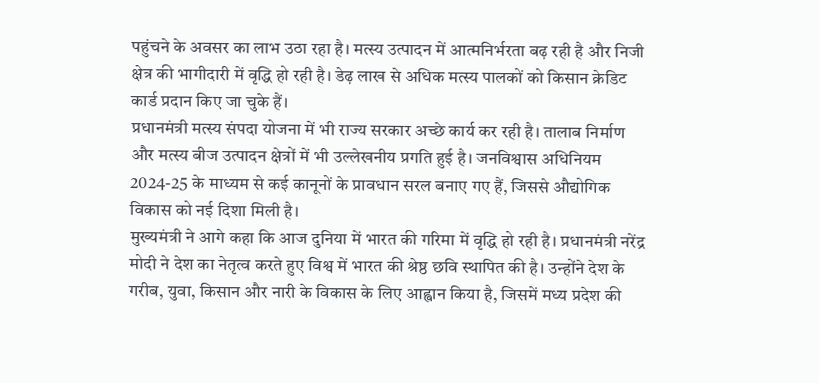पहुंचने के अवसर का लाभ उठा रहा है। मत्स्य उत्पादन में आत्मनिर्भरता बढ़ रही है और निजी क्षेत्र की भागीदारी में वृद्धि हो रही है। डेढ़ लाख से अधिक मत्स्य पालकों को किसान क्रेडिट कार्ड प्रदान किए जा चुके हैं।
प्रधानमंत्री मत्स्य संपदा योजना में भी राज्य सरकार अच्छे कार्य कर रही है। तालाब निर्माण और मत्स्य बीज उत्पादन क्षेत्रों में भी उल्लेखनीय प्रगति हुई है। जनविश्वास अधिनियम 2024-25 के माध्यम से कई कानूनों के प्रावधान सरल बनाए गए हैं, जिससे औद्योगिक विकास को नई दिशा मिली है।
मुख्यमंत्री ने आगे कहा कि आज दुनिया में भारत की गरिमा में वृद्धि हो रही है। प्रधानमंत्री नरेंद्र मोदी ने देश का नेतृत्व करते हुए विश्व में भारत की श्रेष्ठ छवि स्थापित की है। उन्होंने देश के गरीब, युवा, किसान और नारी के विकास के लिए आह्वान किया है, जिसमें मध्य प्रदेश की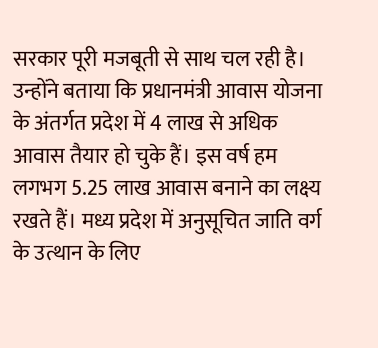सरकार पूरी मजबूती से साथ चल रही है।
उन्होंने बताया कि प्रधानमंत्री आवास योजना के अंतर्गत प्रदेश में 4 लाख से अधिक आवास तैयार हो चुके हैं। इस वर्ष हम लगभग 5.25 लाख आवास बनाने का लक्ष्य रखते हैं। मध्य प्रदेश में अनुसूचित जाति वर्ग के उत्थान के लिए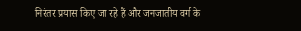निरंतर प्रयास किए जा रहे हैं और जनजातीय वर्ग के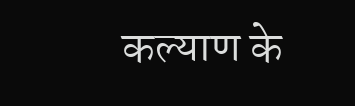कल्याण के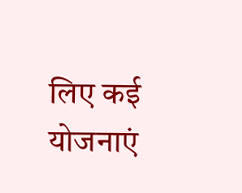लिए कई योजनाएं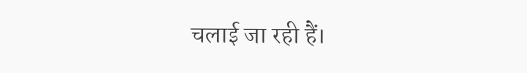चलाई जा रही हैं।